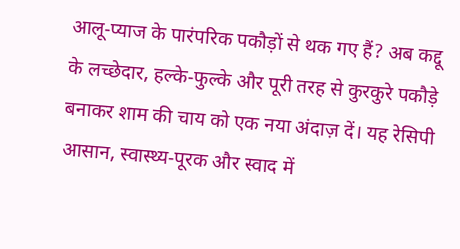आलू‑प्याज के पारंपरिक पकौड़ों से थक गए हैं? अब कद्दू के लच्छेदार, हल्के‑फुल्के और पूरी तरह से कुरकुरे पकौड़े बनाकर शाम की चाय को एक नया अंदाज़ दें। यह रेसिपी आसान, स्वास्थ्य‑पूरक और स्वाद में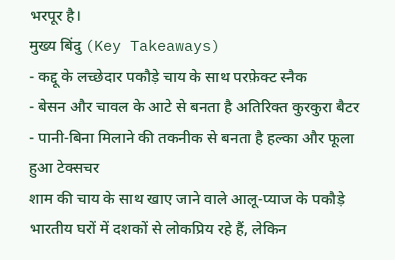भरपूर है।
मुख्य बिंदु (Key Takeaways)
- कद्दू के लच्छेदार पकौड़े चाय के साथ परफ़ेक्ट स्नैक
- बेसन और चावल के आटे से बनता है अतिरिक्त कुरकुरा बैटर
- पानी‑बिना मिलाने की तकनीक से बनता है हल्का और फूला हुआ टेक्सचर
शाम की चाय के साथ खाए जाने वाले आलू‑प्याज के पकौड़े भारतीय घरों में दशकों से लोकप्रिय रहे हैं, लेकिन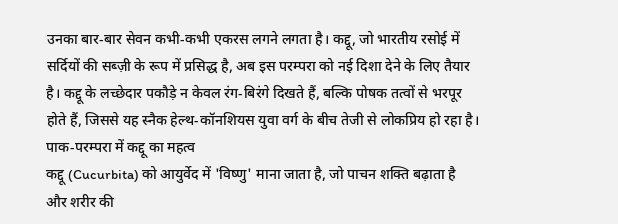उनका बार‑बार सेवन कभी‑कभी एकरस लगने लगता है। कद्दू, जो भारतीय रसोई में सर्दियों की सब्ज़ी के रूप में प्रसिद्ध है, अब इस परम्परा को नई दिशा देने के लिए तैयार है। कद्दू के लच्छेदार पकौड़े न केवल रंग‑बिरंगे दिखते हैं, बल्कि पोषक तत्वों से भरपूर होते हैं, जिससे यह स्नैक हेल्थ‑कॉनशियस युवा वर्ग के बीच तेजी से लोकप्रिय हो रहा है।
पाक‑परम्परा में कद्दू का महत्व
कद्दू (Cucurbita) को आयुर्वेद में 'विष्णु' माना जाता है, जो पाचन शक्ति बढ़ाता है और शरीर की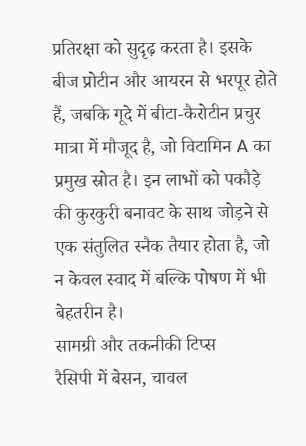प्रतिरक्षा को सुदृढ़ करता है। इसके बीज प्रोटीन और आयरन से भरपूर होते हैं, जबकि गूदे में बीटा‑कैरोटीन प्रचुर मात्रा में मौजूद है, जो विटामिन A का प्रमुख स्रोत है। इन लाभों को पकौड़े की कुरकुरी बनावट के साथ जोड़ने से एक संतुलित स्नैक तैयार होता है, जो न केवल स्वाद में बल्कि पोषण में भी बेहतरीन है।
सामग्री और तकनीकी टिप्स
रैसिपी में बेसन, चावल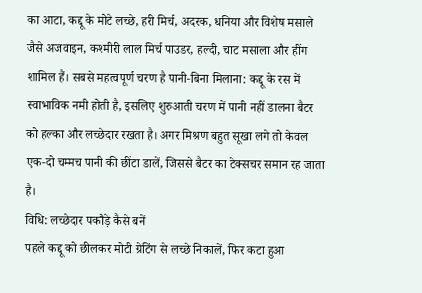का आटा, कद्दू के मोटे लच्छे, हरी मिर्च, अदरक, धनिया और विशेष मसाले जैसे अजवाइन, कश्मीरी लाल मिर्च पाउडर, हल्दी, चाट मसाला और हींग शामिल हैं। सबसे महत्वपूर्ण चरण है पानी‑बिना मिलाना: कद्दू के रस में स्वाभाविक नमी होती है, इसलिए शुरुआती चरण में पानी नहीं डालना बैटर को हल्का और लच्छेदार रखता है। अगर मिश्रण बहुत सूखा लगे तो केवल एक‑दो चम्मच पानी की छींटा डालें, जिससे बैटर का टेक्सचर समान रह जाता है।
विधि: लच्छेदार पकौड़े कैसे बनें
पहले कद्दू को छीलकर मोटी ग्रेटिंग से लच्छे निकालें, फिर कटा हुआ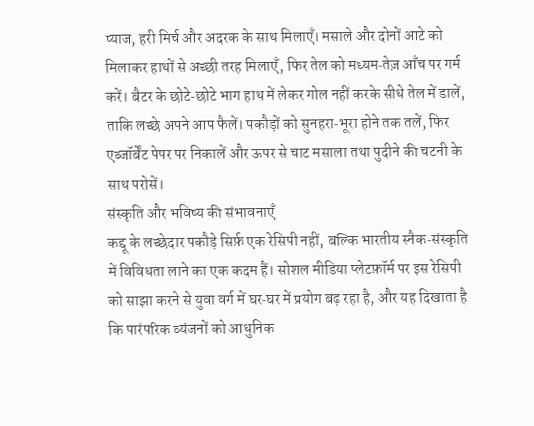प्याज, हरी मिर्च और अदरक के साथ मिलाएँ। मसाले और दोनों आटे को मिलाकर हाथों से अच्छी तरह मिलाएँ, फिर तेल को मध्यम‑तेज़ आँच पर गर्म करें। बैटर के छोटे‑छोटे भाग हाथ में लेकर गोल नहीं करके सीधे तेल में डालें, ताकि लच्छे अपने आप फैलें। पकौड़ों को सुनहरा‑भूरा होने तक तलें, फिर एब्जॉर्बेंट पेपर पर निकालें और ऊपर से चाट मसाला तथा पुदीने की चटनी के साथ परोसें।
संस्कृति और भविष्य की संभावनाएँ
कद्दू के लच्छेदार पकौड़े सिर्फ़ एक रेसिपी नहीं, बल्कि भारतीय स्नैक‑संस्कृति में विविधता लाने का एक कदम हैं। सोशल मीडिया प्लेटफ़ॉर्म पर इस रेसिपी को साझा करने से युवा वर्ग में घर‑घर में प्रयोग बढ़ रहा है, और यह दिखाता है कि पारंपरिक व्यंजनों को आधुनिक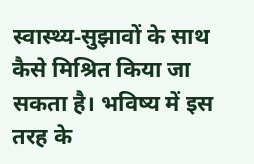स्वास्थ्य‑सुझावों के साथ कैसे मिश्रित किया जा सकता है। भविष्य में इस तरह के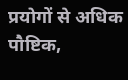प्रयोगों से अधिक पौष्टिक,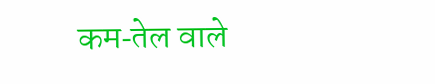कम‑तेल वाले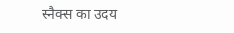स्नैक्स का उदय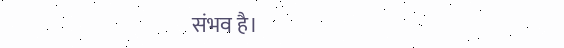संभव है।